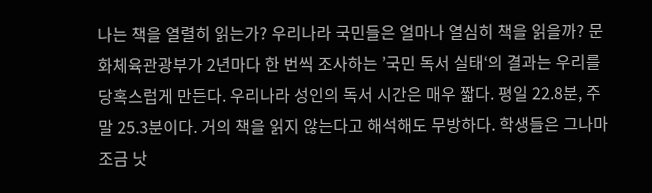나는 책을 열렬히 읽는가? 우리나라 국민들은 얼마나 열심히 책을 읽을까? 문화체육관광부가 2년마다 한 번씩 조사하는 ’국민 독서 실태‘의 결과는 우리를 당혹스럽게 만든다. 우리나라 성인의 독서 시간은 매우 짧다. 평일 22.8분, 주말 25.3분이다. 거의 책을 읽지 않는다고 해석해도 무방하다. 학생들은 그나마 조금 낫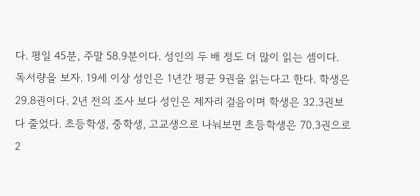다. 평일 45분, 주말 58.9분이다. 성인의 두 배 정도 더 많이 읽는 셈이다.
독서량을 보자. 19세 이상 성인은 1년간 평균 9권을 읽는다고 한다. 학생은 29.8권이다. 2년 전의 조사 보다 성인은 제자리 걸음이며 학생은 32.3권보다 줄었다. 초등학생, 중학생, 고교생으로 나눠보면 초등학생은 70.3권으로 2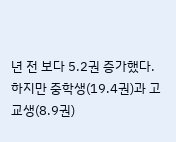년 전 보다 5.2권 증가했다. 하지만 중학생(19.4권)과 고교생(8.9권)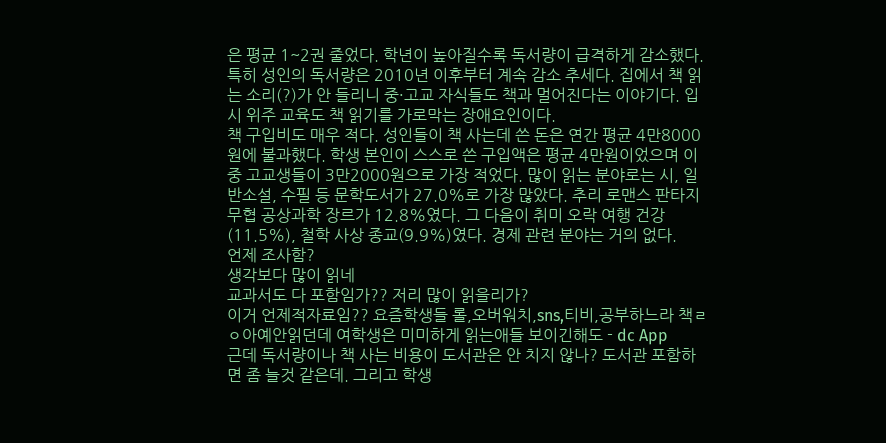은 평균 1~2권 줄었다. 학년이 높아질수록 독서량이 급격하게 감소했다. 특히 성인의 독서량은 2010년 이후부터 계속 감소 추세다. 집에서 책 읽는 소리(?)가 안 들리니 중·고교 자식들도 책과 멀어진다는 이야기다. 입시 위주 교육도 책 읽기를 가로막는 장애요인이다.
책 구입비도 매우 적다. 성인들이 책 사는데 쓴 돈은 연간 평균 4만8000원에 불과했다. 학생 본인이 스스로 쓴 구입액은 평균 4만원이었으며 이중 고교생들이 3만2000원으로 가장 적었다. 많이 읽는 분야로는 시, 일반소설, 수필 등 문학도서가 27.0%로 가장 많았다. 추리 로맨스 판타지 무협 공상과학 장르가 12.8%였다. 그 다음이 취미 오락 여행 건강(11.5%), 철학 사상 종교(9.9%)였다. 경제 관련 분야는 거의 없다.
언제 조사함?
생각보다 많이 읽네
교과서도 다 포함임가?? 저리 많이 읽을리가?
이거 언제적자료임?? 요즘학생들 롤,오버워치,sns,티비,공부하느라 책ㄹㅇ아예안읽던데 여학생은 미미하게 읽는애들 보이긴해도 - dc App
근데 독서량이나 책 사는 비용이 도서관은 안 치지 않나? 도서관 포함하면 좀 늘것 같은데. 그리고 학생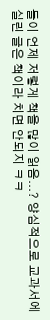들이 언제 저렇게 책을 많이 읽음...? 양심적으로 교과서에 실린 글은 책이라 치면 안되지 ㅋㅋ